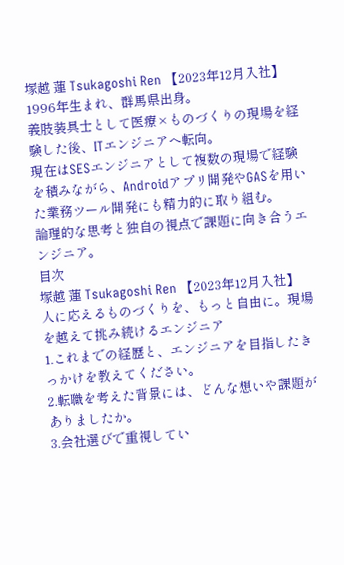塚越 蓮 Tsukagoshi Ren 【2023年12月入社】
1996年生まれ、群馬県出身。
義肢装具士として医療×ものづくりの現場を経験した後、ITエンジニアへ転向。
現在はSESエンジニアとして複数の現場で経験を積みながら、Androidアプリ開発やGASを用いた業務ツール開発にも精力的に取り組む。
論理的な思考と独自の視点で課題に向き合うエンジニア。
目次
塚越 蓮 Tsukagoshi Ren 【2023年12月入社】
人に応えるものづくりを、もっと自由に。現場を越えて挑み続けるエンジニア
1.これまでの経歴と、エンジニアを目指したきっかけを教えてください。
2.転職を考えた背景には、どんな想いや課題がありましたか。
3.会社選びで重視してい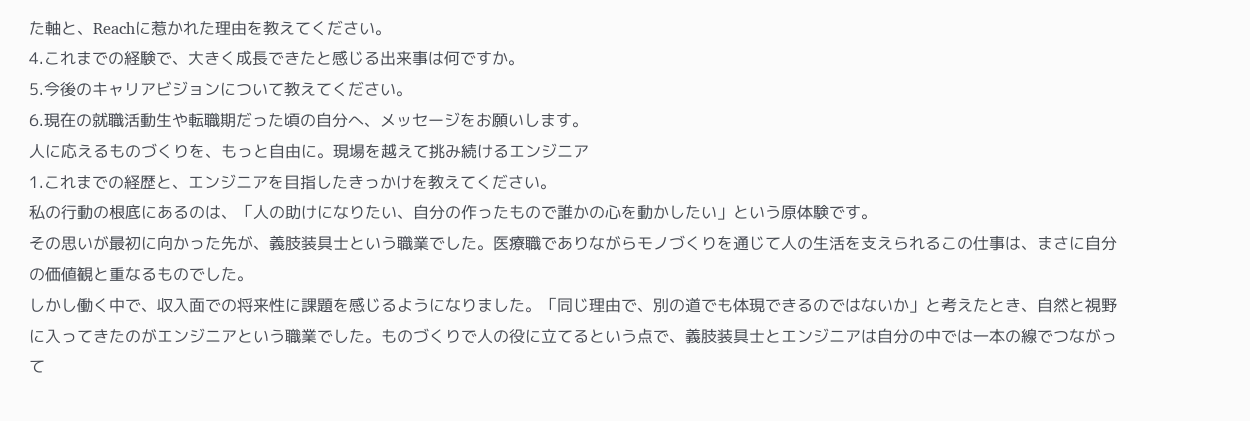た軸と、Reachに惹かれた理由を教えてください。
4.これまでの経験で、大きく成長できたと感じる出来事は何ですか。
5.今後のキャリアビジョンについて教えてください。
6.現在の就職活動生や転職期だった頃の自分へ、メッセージをお願いします。
人に応えるものづくりを、もっと自由に。現場を越えて挑み続けるエンジニア
1.これまでの経歴と、エンジニアを目指したきっかけを教えてください。
私の行動の根底にあるのは、「人の助けになりたい、自分の作ったもので誰かの心を動かしたい」という原体験です。
その思いが最初に向かった先が、義肢装具士という職業でした。医療職でありながらモノづくりを通じて人の生活を支えられるこの仕事は、まさに自分の価値観と重なるものでした。
しかし働く中で、収入面での将来性に課題を感じるようになりました。「同じ理由で、別の道でも体現できるのではないか」と考えたとき、自然と視野に入ってきたのがエンジニアという職業でした。ものづくりで人の役に立てるという点で、義肢装具士とエンジニアは自分の中では一本の線でつながって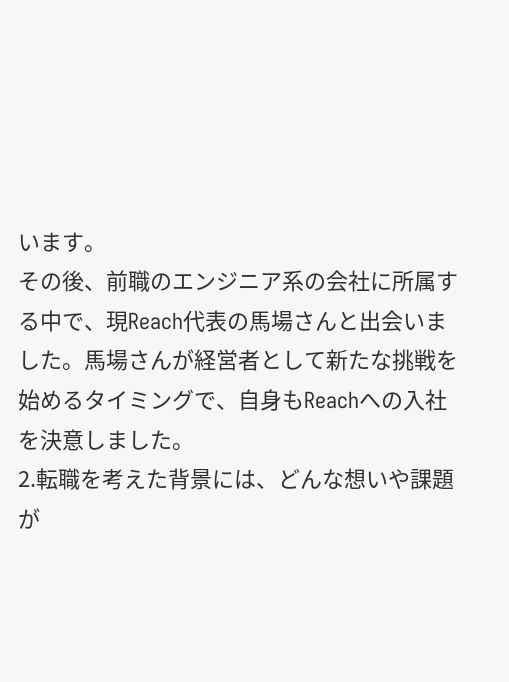います。
その後、前職のエンジニア系の会社に所属する中で、現Reach代表の馬場さんと出会いました。馬場さんが経営者として新たな挑戦を始めるタイミングで、自身もReachへの入社を決意しました。
2.転職を考えた背景には、どんな想いや課題が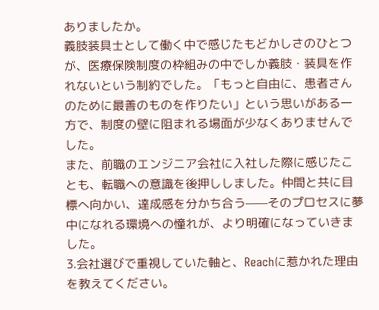ありましたか。
義肢装具士として働く中で感じたもどかしさのひとつが、医療保険制度の枠組みの中でしか義肢・装具を作れないという制約でした。「もっと自由に、患者さんのために最善のものを作りたい」という思いがある一方で、制度の壁に阻まれる場面が少なくありませんでした。
また、前職のエンジニア会社に入社した際に感じたことも、転職への意識を後押ししました。仲間と共に目標へ向かい、達成感を分かち合う——そのプロセスに夢中になれる環境への憧れが、より明確になっていきました。
3.会社選びで重視していた軸と、Reachに惹かれた理由を教えてください。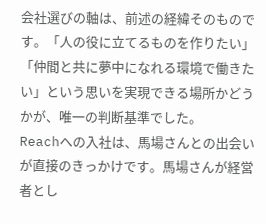会社選びの軸は、前述の経緯そのものです。「人の役に立てるものを作りたい」「仲間と共に夢中になれる環境で働きたい」という思いを実現できる場所かどうかが、唯一の判断基準でした。
Reachへの入社は、馬場さんとの出会いが直接のきっかけです。馬場さんが経営者とし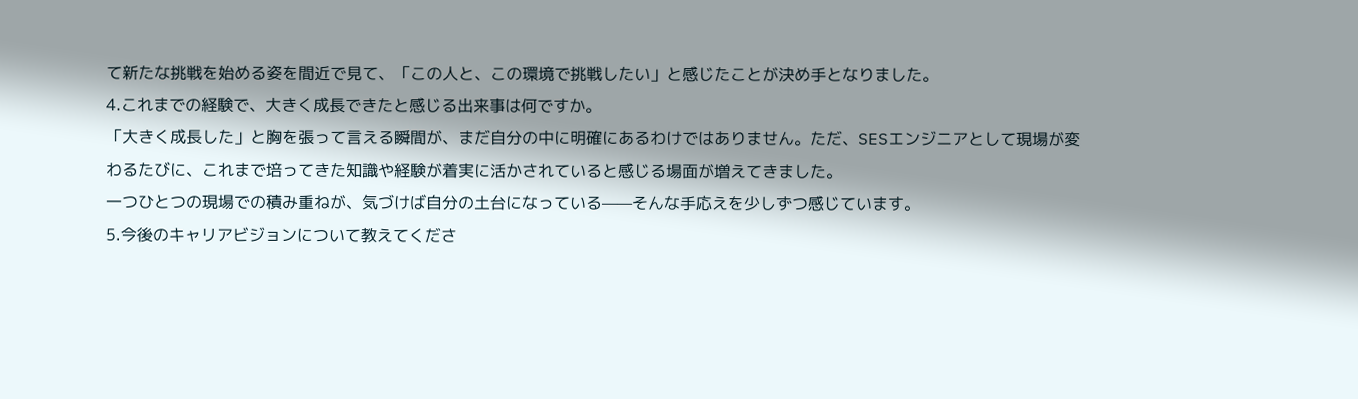て新たな挑戦を始める姿を間近で見て、「この人と、この環境で挑戦したい」と感じたことが決め手となりました。
4.これまでの経験で、大きく成長できたと感じる出来事は何ですか。
「大きく成長した」と胸を張って言える瞬間が、まだ自分の中に明確にあるわけではありません。ただ、SESエンジニアとして現場が変わるたびに、これまで培ってきた知識や経験が着実に活かされていると感じる場面が増えてきました。
一つひとつの現場での積み重ねが、気づけば自分の土台になっている——そんな手応えを少しずつ感じています。
5.今後のキャリアビジョンについて教えてくださ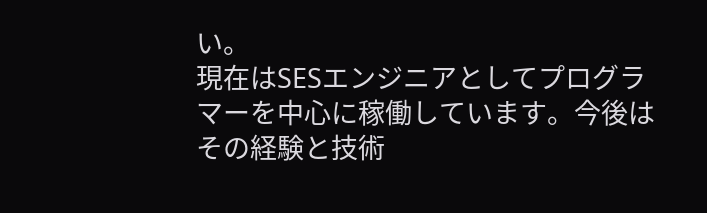い。
現在はSESエンジニアとしてプログラマーを中心に稼働しています。今後はその経験と技術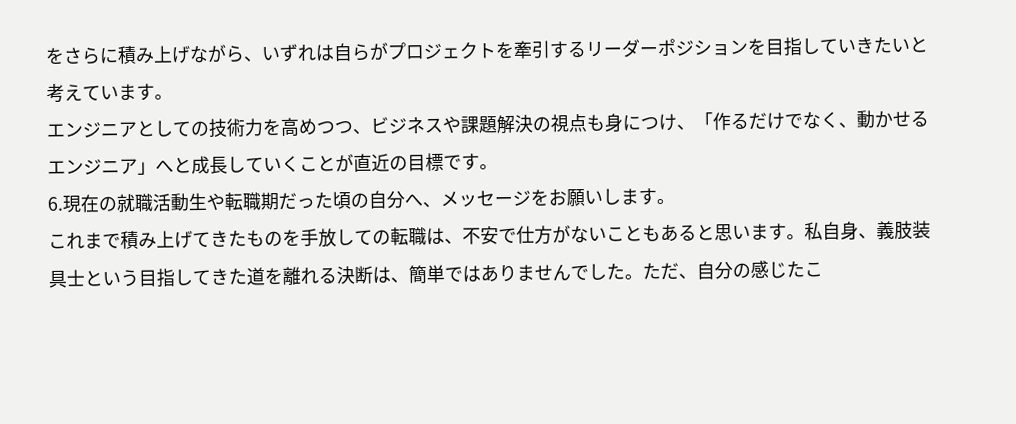をさらに積み上げながら、いずれは自らがプロジェクトを牽引するリーダーポジションを目指していきたいと考えています。
エンジニアとしての技術力を高めつつ、ビジネスや課題解決の視点も身につけ、「作るだけでなく、動かせるエンジニア」へと成長していくことが直近の目標です。
6.現在の就職活動生や転職期だった頃の自分へ、メッセージをお願いします。
これまで積み上げてきたものを手放しての転職は、不安で仕方がないこともあると思います。私自身、義肢装具士という目指してきた道を離れる決断は、簡単ではありませんでした。ただ、自分の感じたこ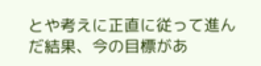とや考えに正直に従って進んだ結果、今の目標があ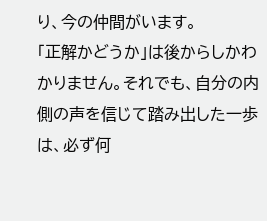り、今の仲間がいます。
「正解かどうか」は後からしかわかりません。それでも、自分の内側の声を信じて踏み出した一歩は、必ず何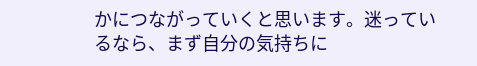かにつながっていくと思います。迷っているなら、まず自分の気持ちに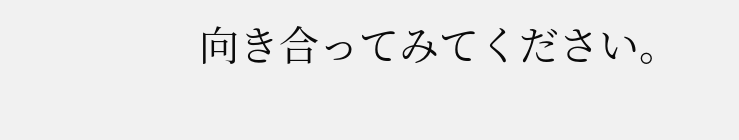向き合ってみてください。